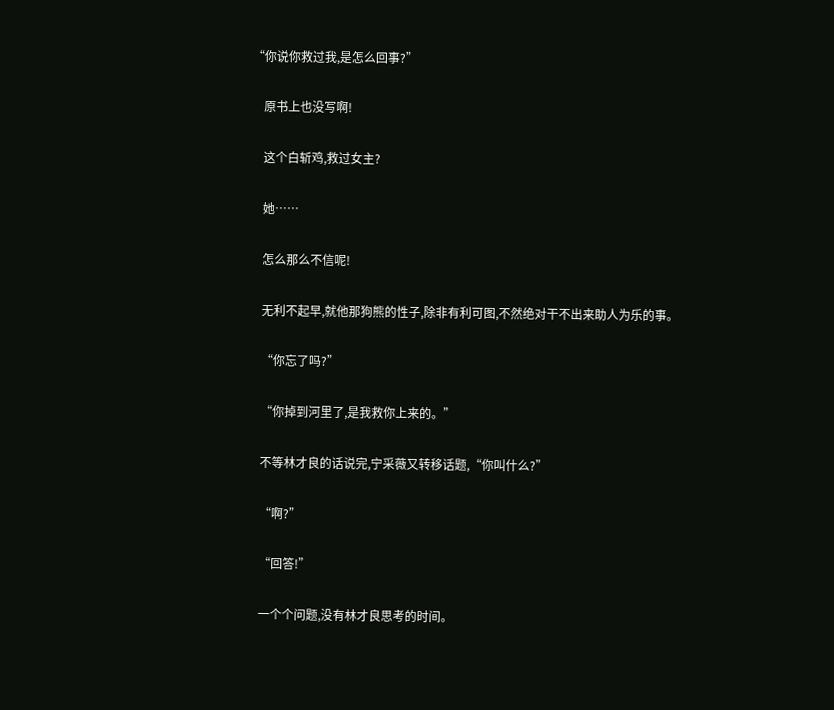“你说你救过我,是怎么回事?”

    原书上也没写啊!

    这个白斩鸡,救过女主?

    她……

    怎么那么不信呢!

    无利不起早,就他那狗熊的性子,除非有利可图,不然绝对干不出来助人为乐的事。

    “你忘了吗?”

    “你掉到河里了,是我救你上来的。”

    不等林才良的话说完,宁采薇又转移话题,“你叫什么?”

    “啊?”

    “回答!”

    一个个问题,没有林才良思考的时间。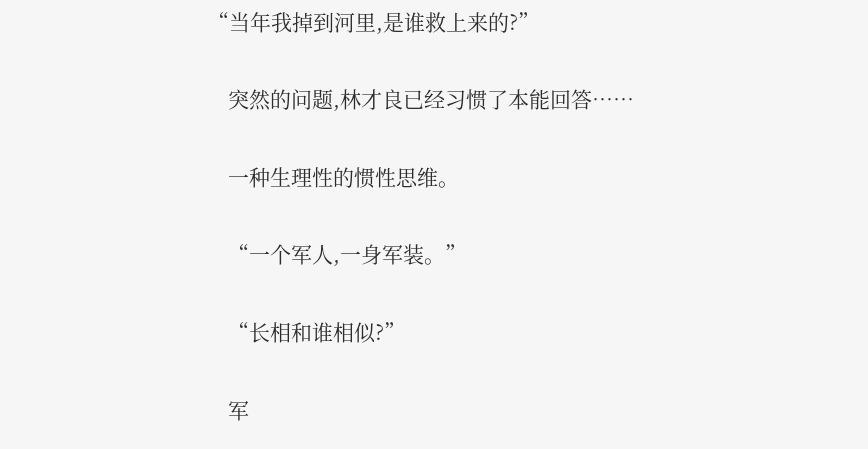“当年我掉到河里,是谁救上来的?”

    突然的问题,林才良已经习惯了本能回答……

    一种生理性的惯性思维。

    “一个军人,一身军装。”

    “长相和谁相似?”

    军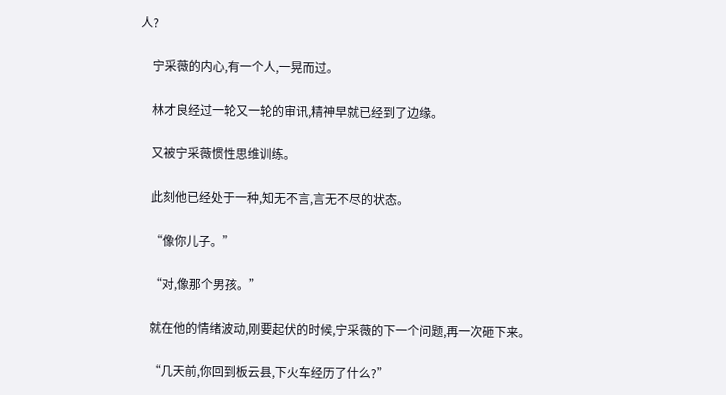人?

    宁采薇的内心,有一个人,一晃而过。

    林才良经过一轮又一轮的审讯,精神早就已经到了边缘。

    又被宁采薇惯性思维训练。

    此刻他已经处于一种,知无不言,言无不尽的状态。

    “像你儿子。”

    “对,像那个男孩。”

    就在他的情绪波动,刚要起伏的时候,宁采薇的下一个问题,再一次砸下来。

    “几天前,你回到板云县,下火车经历了什么?”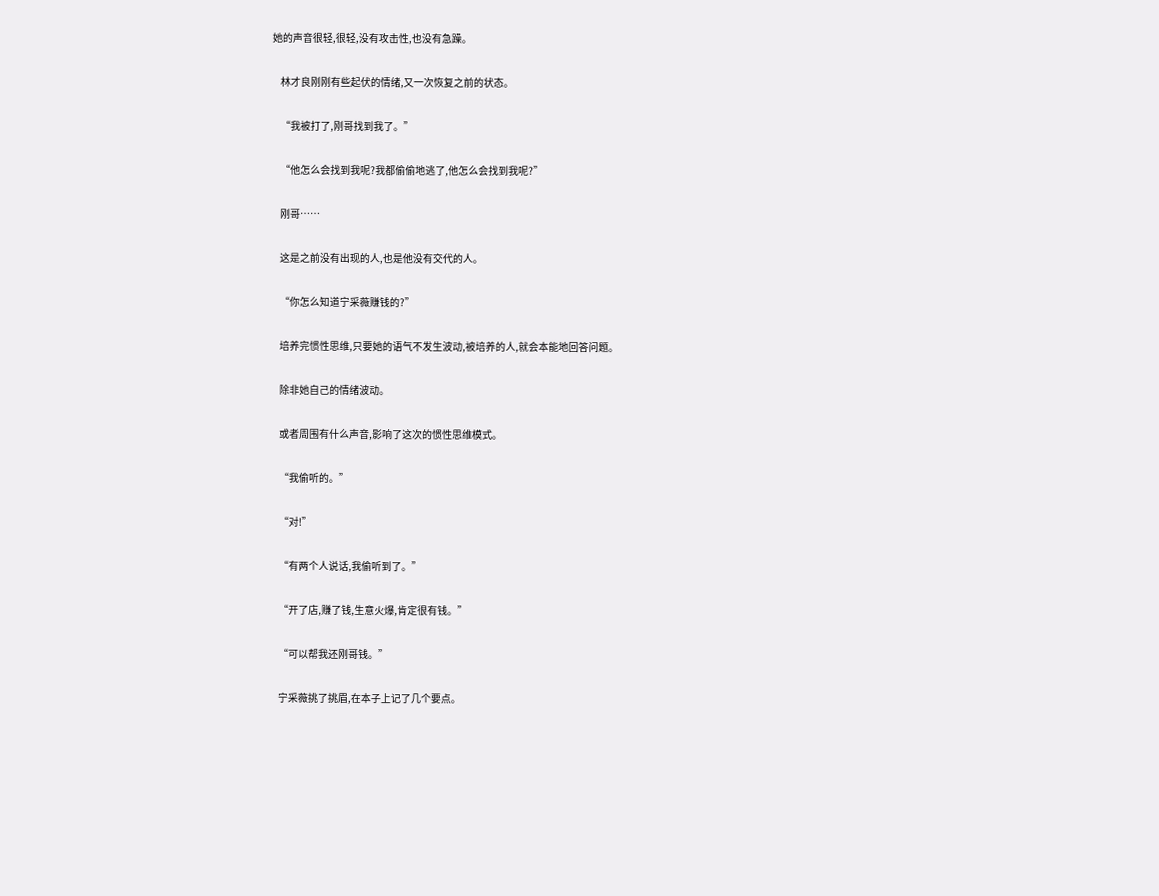她的声音很轻,很轻,没有攻击性,也没有急躁。

    林才良刚刚有些起伏的情绪,又一次恢复之前的状态。

    “我被打了,刚哥找到我了。”

    “他怎么会找到我呢?我都偷偷地逃了,他怎么会找到我呢?”

    刚哥……

    这是之前没有出现的人,也是他没有交代的人。

    “你怎么知道宁采薇赚钱的?”

    培养完惯性思维,只要她的语气不发生波动,被培养的人,就会本能地回答问题。

    除非她自己的情绪波动。

    或者周围有什么声音,影响了这次的惯性思维模式。

    “我偷听的。”

    “对!”

    “有两个人说话,我偷听到了。”

    “开了店,赚了钱,生意火爆,肯定很有钱。”

    “可以帮我还刚哥钱。”

    宁采薇挑了挑眉,在本子上记了几个要点。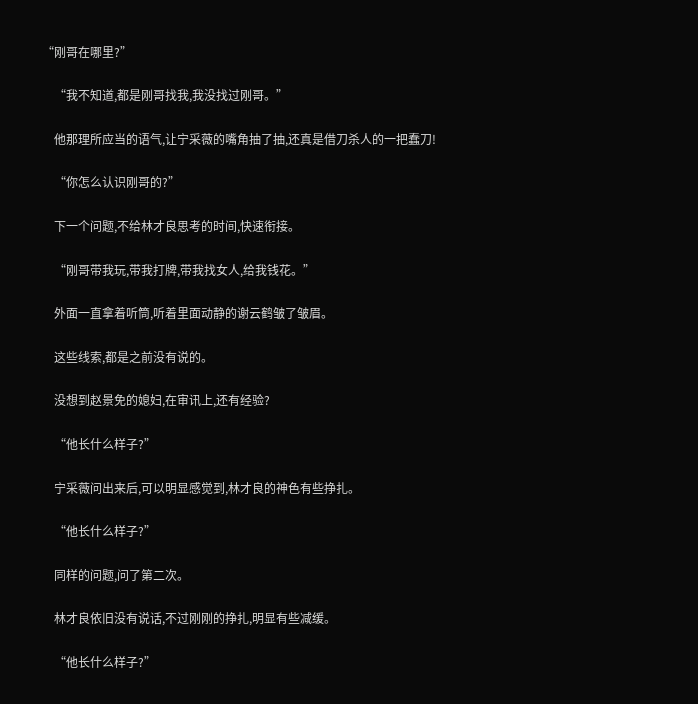“刚哥在哪里?”

    “我不知道,都是刚哥找我,我没找过刚哥。”

    他那理所应当的语气,让宁采薇的嘴角抽了抽,还真是借刀杀人的一把蠢刀!

    “你怎么认识刚哥的?”

    下一个问题,不给林才良思考的时间,快速衔接。

    “刚哥带我玩,带我打牌,带我找女人,给我钱花。”

    外面一直拿着听筒,听着里面动静的谢云鹤皱了皱眉。

    这些线索,都是之前没有说的。

    没想到赵景免的媳妇,在审讯上,还有经验?

    “他长什么样子?”

    宁采薇问出来后,可以明显感觉到,林才良的神色有些挣扎。

    “他长什么样子?”

    同样的问题,问了第二次。

    林才良依旧没有说话,不过刚刚的挣扎,明显有些减缓。

    “他长什么样子?”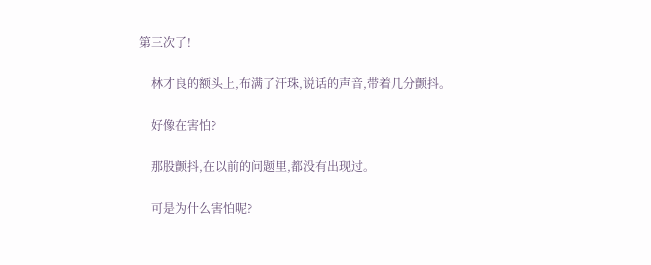第三次了!

    林才良的额头上,布满了汗珠,说话的声音,带着几分颤抖。

    好像在害怕?

    那股颤抖,在以前的问题里,都没有出现过。

    可是为什么害怕呢?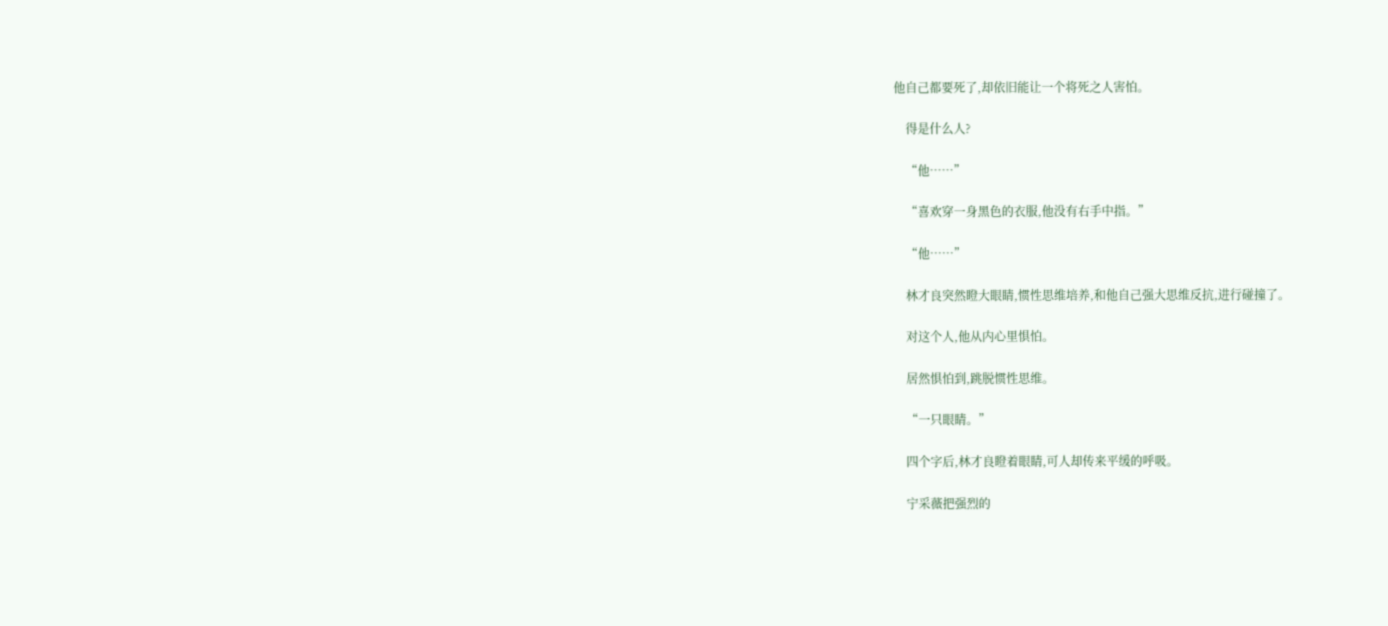他自己都要死了,却依旧能让一个将死之人害怕。

    得是什么人?

    “他……”

    “喜欢穿一身黑色的衣服,他没有右手中指。”

    “他……”

    林才良突然瞪大眼睛,惯性思维培养,和他自己强大思维反抗,进行碰撞了。

    对这个人,他从内心里惧怕。

    居然惧怕到,跳脱惯性思维。

    “一只眼睛。”

    四个字后,林才良瞪着眼睛,可人却传来平缓的呼吸。

    宁采薇把强烈的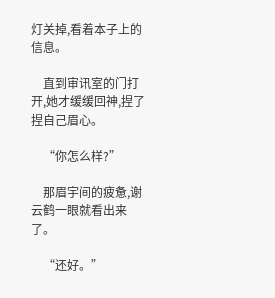灯关掉,看着本子上的信息。

    直到审讯室的门打开,她才缓缓回神,捏了捏自己眉心。

    “你怎么样?”

    那眉宇间的疲惫,谢云鹤一眼就看出来了。

    “还好。”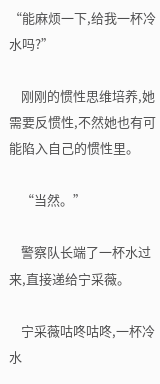“能麻烦一下,给我一杯冷水吗?”

    刚刚的惯性思维培养,她需要反惯性,不然她也有可能陷入自己的惯性里。

    “当然。”

    警察队长端了一杯水过来,直接递给宁采薇。

    宁采薇咕咚咕咚,一杯冷水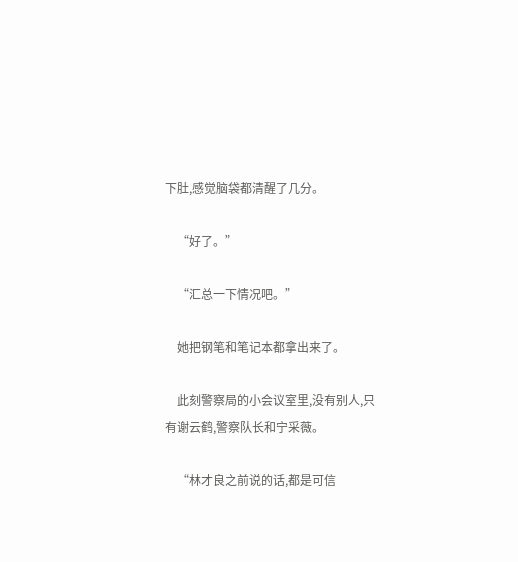下肚,感觉脑袋都清醒了几分。

    “好了。”

    “汇总一下情况吧。”

    她把钢笔和笔记本都拿出来了。

    此刻警察局的小会议室里,没有别人,只有谢云鹤,警察队长和宁采薇。

    “林才良之前说的话,都是可信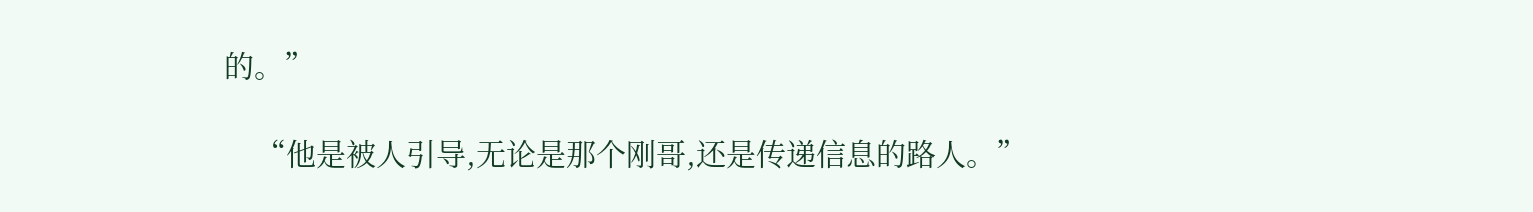的。”

    “他是被人引导,无论是那个刚哥,还是传递信息的路人。”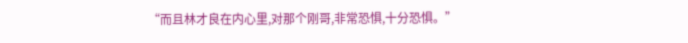“而且林才良在内心里,对那个刚哥,非常恐惧,十分恐惧。”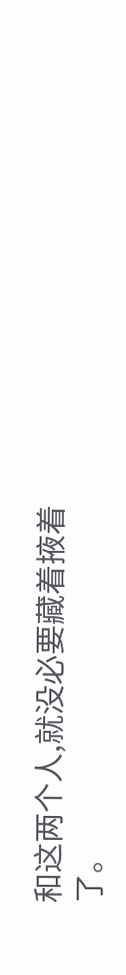和这两个人,就没必要藏着掖着了。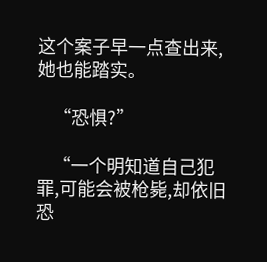这个案子早一点查出来,她也能踏实。

    “恐惧?”

    “一个明知道自己犯罪,可能会被枪毙,却依旧恐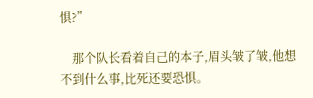惧?”

    那个队长看着自己的本子,眉头皱了皱,他想不到什么事,比死还要恐惧。